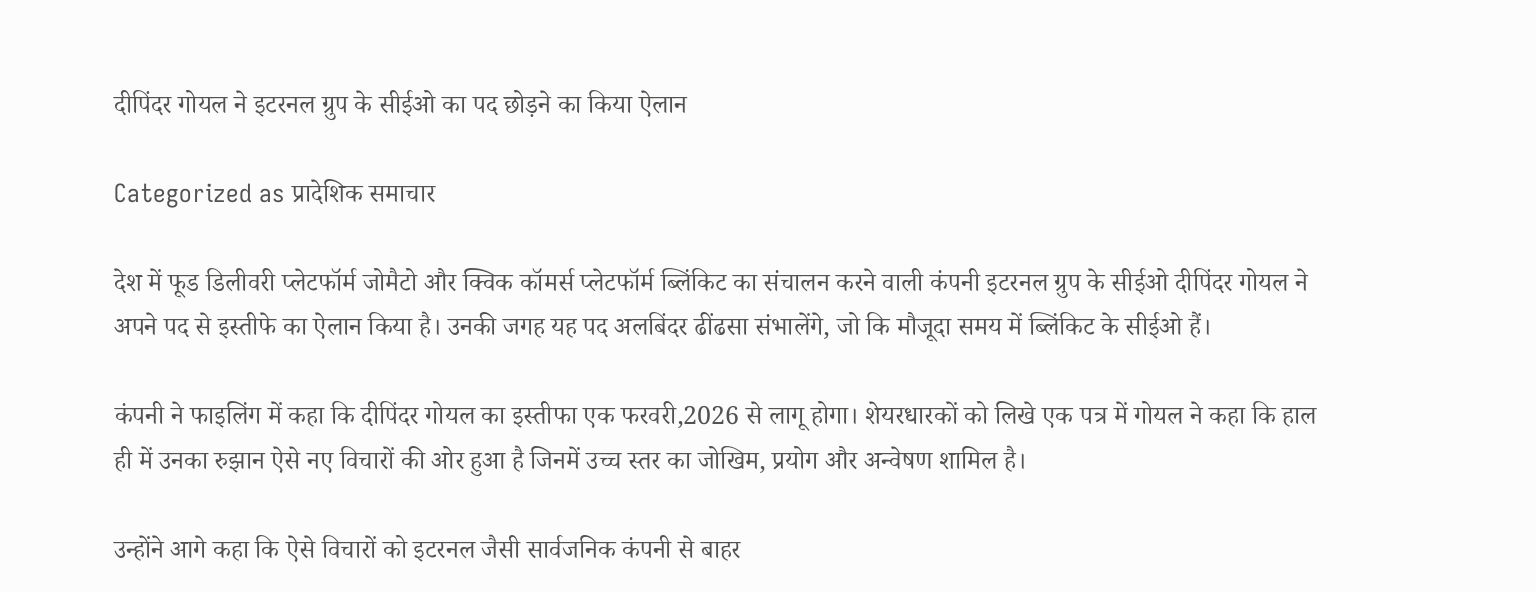दीपिंदर गोयल ने इटरनल ग्रुप के सीईओ का पद छोड़ने का किया ऐलान

Categorized as प्रादेशिक समाचार

देश में फूड डिलीवरी प्लेटफॉर्म जोमैटो और क्विक कॉमर्स प्लेटफॉर्म ब्लिंकिट का संचालन करने वाली कंपनी इटरनल ग्रुप के सीईओ दीपिंदर गोयल ने अपने पद से इस्तीफे का ऐलान किया है। उनकी जगह यह पद अलबिंदर ढींढसा संभालेंगे, जो कि मौजूदा समय में ब्लिंकिट के सीईओ हैं।

कंपनी ने फाइलिंग में कहा कि दीपिंदर गोयल का इस्तीफा एक फरवरी,2026 से लागू होगा। शेयरधारकों को लिखे एक पत्र में गोयल ने कहा कि हाल ही में उनका रुझान ऐसे नए विचारों की ओर हुआ है जिनमें उच्च स्तर का जोखिम, प्रयोग और अन्वेषण शामिल है।

उन्होंने आगे कहा कि ऐसे विचारों को इटरनल जैसी सार्वजनिक कंपनी से बाहर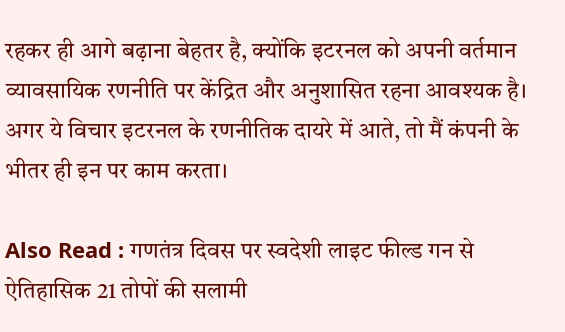रहकर ही आगे बढ़ाना बेहतर है, क्योंकि इटरनल को अपनी वर्तमान व्यावसायिक रणनीति पर केंद्रित और अनुशासित रहना आवश्यक है। अगर ये विचार इटरनल के रणनीतिक दायरे में आते, तो मैं कंपनी के भीतर ही इन पर काम करता।

Also Read : गणतंत्र दिवस पर स्वदेशी लाइट फील्ड गन से ऐतिहासिक 21 तोपों की सलामी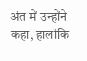अंत में उन्होंने कहा, हालांकि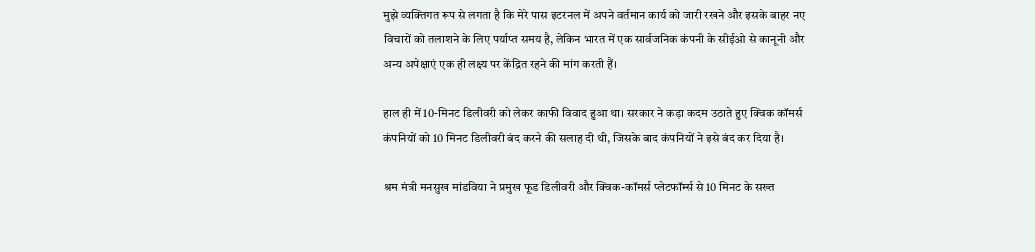मुझे व्यक्तिगत रूप से लगता है कि मेरे पास इटरनल में अपने वर्तमान कार्य को जारी रखने और इसके बाहर नए विचारों को तलाशने के लिए पर्याप्त समय है, लेकिन भारत में एक सार्वजनिक कंपनी के सीईओ से कानूनी और अन्य अपेक्षाएं एक ही लक्ष्य पर केंद्रित रहने की मांग करती हैं।

हाल ही में 10-मिनट डिलीवरी को लेकर काफी विवाद हुआ था। सरकार ने कड़ा कदम उठाते हुए क्विक कॉमर्स कंपनियों को 10 मिनट डिलीवरी बंद करने की सलाह दी थी, जिसके बाद कंपनियों ने इसे बंद कर दिया है।

श्रम मंत्री मनसुख मांडविया ने प्रमुख फूड डिलीवरी और क्विक-कॉमर्स प्लेटफॉर्म्स से 10 मिनट के सख्त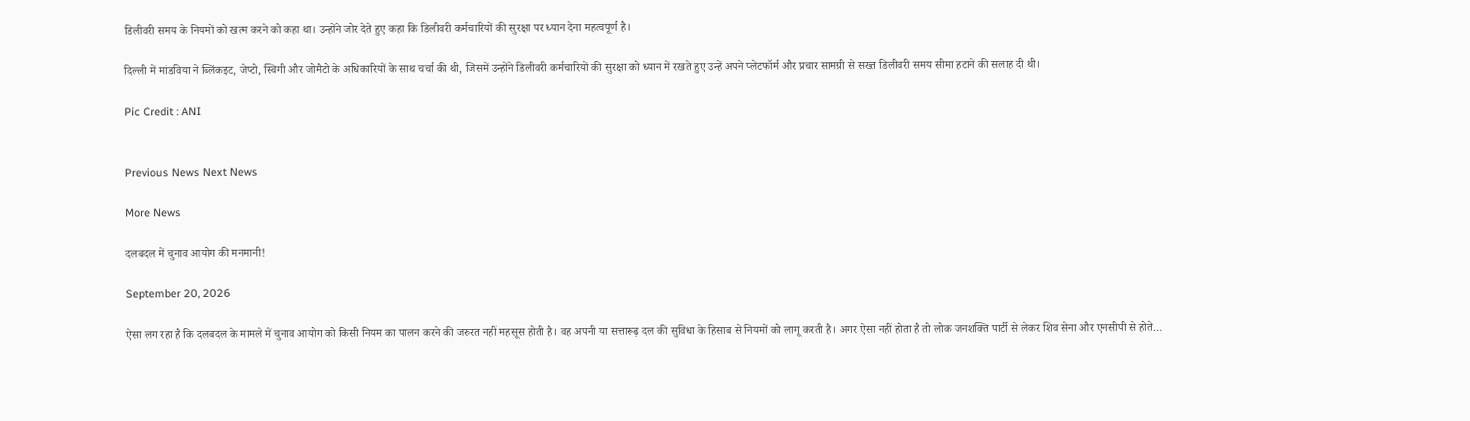डिलीवरी समय के नियमों को खत्म करने को कहा था। उन्होंने जोर देते हुए कहा कि डिलीवरी कर्मचारियों की सुरक्षा पर ध्यान देना महत्वपूर्ण है।

दिल्ली में मांडविया ने ब्लिंकइट, जेप्टो, स्विगी और जोमैटो के अधिकारियों के साथ चर्चा की थी, जिसमें उन्होंने डिलीवरी कर्मचारियों की सुरक्षा को ध्यान में रखते हुए उन्हें अपने प्लेटफॉर्म और प्रचार सामग्री से सख्त डिलीवरी समय सीमा हटाने की सलाह दी थी।

Pic Credit : ANI


Previous News Next News

More News

दलबदल में चुनाव आयोग की मनमानी!

September 20, 2026

ऐसा लग रहा है कि दलबदल के मामले में चुनाव आयोग को किसी नियम का पालन करने की जरुरत नहीं महसूस होती है। वह अपनी या सत्तारूढ़ दल की सुविधा के हिसाब से नियमों को लागू करती है। अगर ऐसा नहीं होता है तो लोक जनशक्ति पार्टी से लेकर शिव सेना और एनसीपी से होते…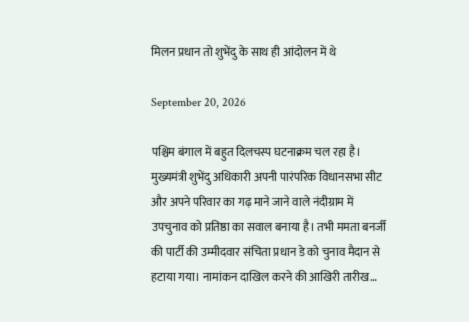मिलन प्रधान तो शुभेंदु के साथ ही आंदोलन में थे

September 20, 2026

पश्चिम बंगाल में बहुत दिलचस्प घटनाक्रम चल रहा है। मुख्यमंत्री शुभेंदु अधिकारी अपनी पारंपरिक विधानसभा सीट और अपने परिवार का गढ़ माने जाने वाले नंदीग्राम में उपचुनाव को प्रतिष्ठा का सवाल बनाया है। तभी ममता बनर्जी की पार्टी की उम्मीदवार संचिता प्रधान डे को चुनाव मैदान से हटाया गया। नामांकन दाखिल करने की आखिरी तारीख…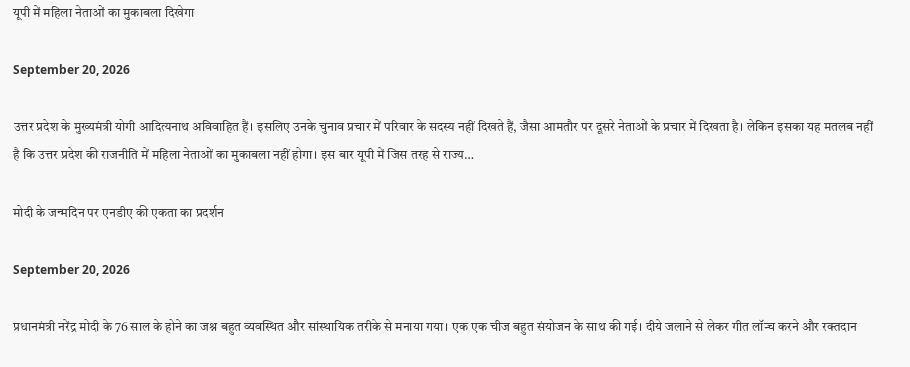यूपी में महिला नेताओं का मुकाबला दिखेगा

September 20, 2026

उत्तर प्रदेश के मुख्यमंत्री योगी आदित्यनाथ अविवाहित हैं। इसलिए उनके चुनाव प्रचार में परिवार के सदस्य नहीं दिखते हैं, जैसा आमतौर पर दूसरे नेताओं के प्रचार में दिखता है। लेकिन इसका यह मतलब नहीं है कि उत्तर प्रदेश की राजनीति में महिला नेताओं का मुकाबला नहीं होगा। इस बार यूपी में जिस तरह से राज्य…

मोदी के जन्मदिन पर एनडीए की एकता का प्रदर्शन

September 20, 2026

प्रधानमंत्री नरेंद्र मोदी के 76 साल के होने का जश्न बहुत व्यवस्थित और सांस्थायिक तरीके से मनाया गया। एक एक चीज बहुत संयोजन के साथ की गई। दीये जलाने से लेकर गीत लॉन्च करने और रक्तदान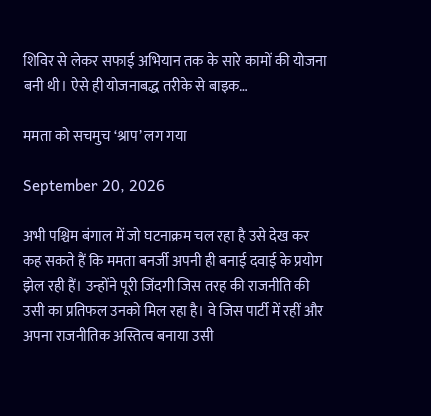शिविर से लेकर सफाई अभियान तक के सारे कामों की योजना बनी थी। ऐसे ही योजनाबद्ध तरीके से बाइक…

ममता को सचमुच ‘श्राप’ लग गया

September 20, 2026

अभी पश्चिम बंगाल में जो घटनाक्रम चल रहा है उसे देख कर कह सकते हैं कि ममता बनर्जी अपनी ही बनाई दवाई के प्रयोग झेल रही हैं। उन्होंने पूरी जिंदगी जिस तरह की राजनीति की उसी का प्रतिफल उनको मिल रहा है। वे जिस पार्टी में रहीं और अपना राजनीतिक अस्तित्व बनाया उसी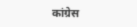कांग्रेस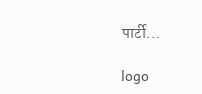पार्टी…

logo